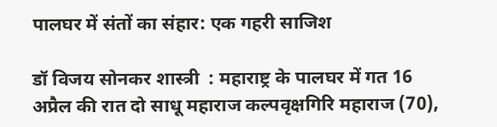पालघर में संतों का संहार: एक गहरी साजिश

डॉ विजय सोनकर शास्त्री  : महाराष्ट्र के पालघर में गत 16 अप्रैल की रात दो साधू महाराज कल्पवृक्षगिरि महाराज (70),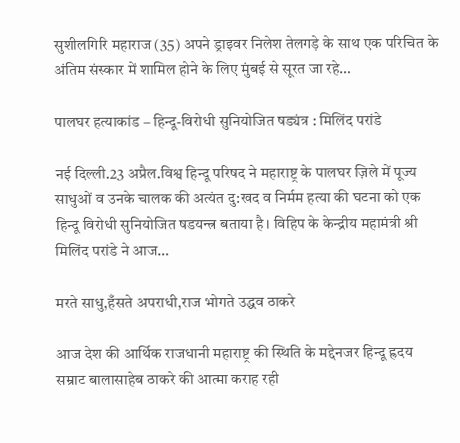सुशीलगिरि महाराज (35) अपने ड्राइवर निलेश तेलगड़े के साथ एक परिचित के अंतिम संस्कार में शामिल होने के लिए मुंबई से सूरत जा रहे…

पालघर हत्याकांड – हिन्दू-विरोधी सुनियोजित षड्यंत्र : मिलिंद परांडे

नई दिल्ली.23 अप्रैल.विश्व हिन्दू परिषद ने महाराष्ट्र के पालघर ज़िले में पूज्य साधुओं व उनके चालक की अत्यंत दु:खद व निर्मम हत्या की घटना को एक हिन्दू विरोधी सुनियोजित षडयन्त्र बताया है। विहिप के केन्द्रीय महामंत्री श्री मिलिंद परांडे ने आज…

मरते साधु,हँसते अपराधी,राज भोगते उद्धव ठाकरे

आज देश की आर्थिक राजधानी महाराष्ट्र की स्थिति के मद्देनजर हिन्दू ह्रदय सम्राट बालासाहेब ठाकरे की आत्मा कराह रही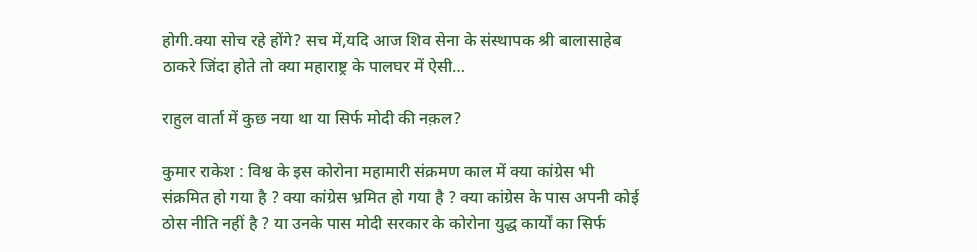होगी.क्या सोच रहे होंगे? सच में,यदि आज शिव सेना के संस्थापक श्री बालासाहेब ठाकरे जिंदा होते तो क्या महाराष्ट्र के पालघर में ऐसी…

राहुल वार्ता में कुछ नया था या सिर्फ मोदी की नक़ल?

कुमार राकेश : विश्व के इस कोरोना महामारी संक्रमण काल में क्या कांग्रेस भी संक्रमित हो गया है ? क्या कांग्रेस भ्रमित हो गया है ? क्या कांग्रेस के पास अपनी कोई ठोस नीति नहीं है ? या उनके पास मोदी सरकार के कोरोना युद्ध कार्यों का सिर्फ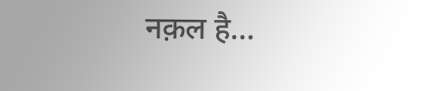नक़ल है…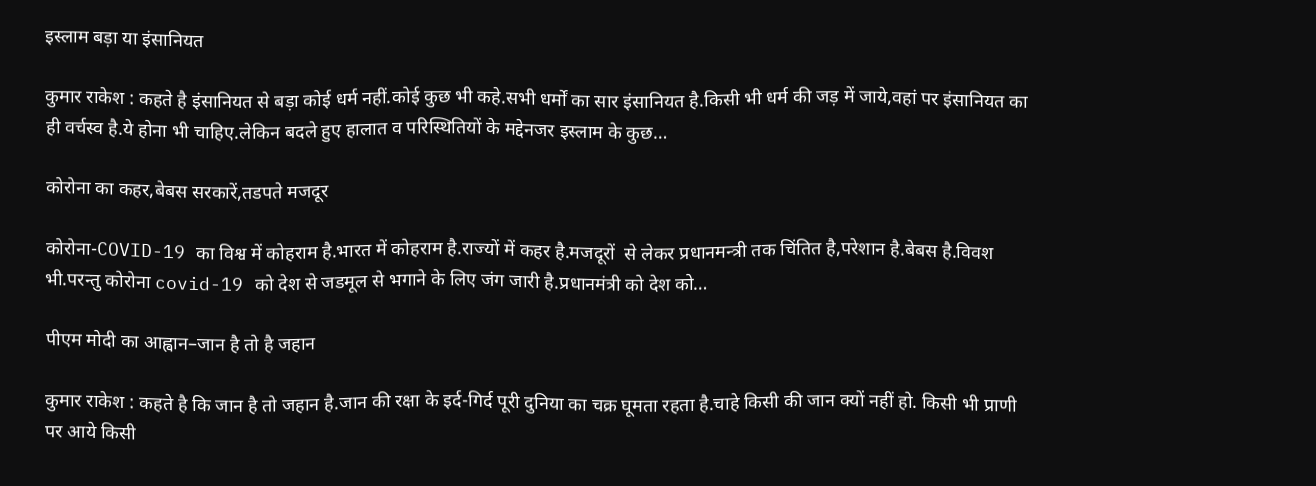इस्लाम बड़ा या इंसानियत

कुमार राकेश : कहते है इंसानियत से बड़ा कोई धर्म नहीं.कोई कुछ भी कहे.सभी धर्मों का सार इंसानियत है.किसी भी धर्म की जड़ में जाये,वहां पर इंसानियत का ही वर्चस्व है.ये होना भी चाहिए.लेकिन बदले हुए हालात व परिस्थितियों के मद्देनजर इस्लाम के कुछ…

कोरोना का कहर,बेबस सरकारें,तडपते मजदूर

कोरोना-COVID-19 का विश्व में कोहराम है.भारत में कोहराम है.राज्यों में कहर है.मजदूरों  से लेकर प्रधानमन्त्री तक चिंतित है,परेशान है.बेबस है.विवश भी.परन्तु कोरोना covid-19 को देश से जडमूल से भगाने के लिए जंग जारी है.प्रधानमंत्री को देश को…

पीएम मोदी का आह्वान–जान है तो है जहान

कुमार राकेश : कहते है कि जान है तो जहान है.जान की रक्षा के इर्द-गिर्द पूरी दुनिया का चक्र घूमता रहता है.चाहे किसी की जान क्यों नहीं हो. किसी भी प्राणी पर आये किसी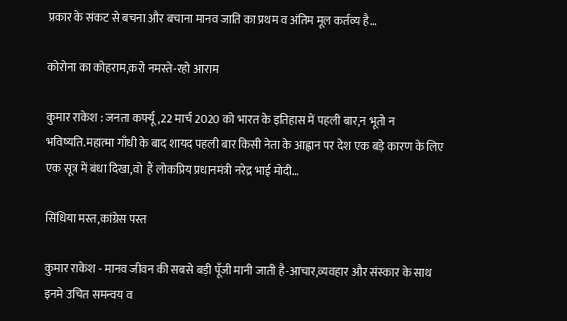प्रकार के संकट से बचना और बचाना मानव जाति का प्रथम व अंतिम मूल कर्तव्य है…

कोरोना का कोहराम,करो नमस्ते-रहो आराम

कुमार राकेश : जनता कर्फ्यू,22 मार्च 2020 को भारत के इतिहास में पहली बार,न भूतो न भविष्यति.महात्मा गाँधी के बाद शायद पहली बार किसी नेता के आह्वान पर देश एक बड़े कारण के लिए एक सूत्र में बंधा दिखा,वो  हैं लोकप्रिय प्रधानमंत्री नरेद्र भाई मोदी…

सिंधिया मस्त,कांग्रेस पस्त

कुमार राकेश - मानव जीवन की सबसे बड़ी पूँजी मानी जाती है-आचार,व्यवहार और संस्कार के साथ इनमे उचित समन्वय व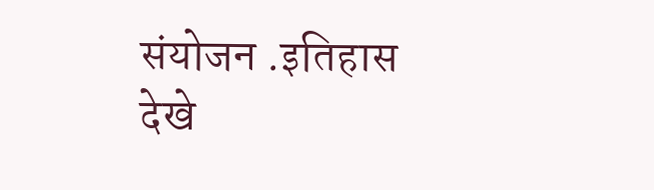संयोजन .इतिहास देखे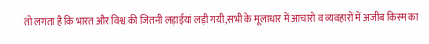तो लगता है कि भारत और विश्व की जितनी लड़ाईयां लड़ी गयी,सभी के मूलाधार में आचारो व व्यवहारों में अजीब किस्म का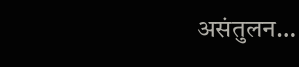असंतुलन…